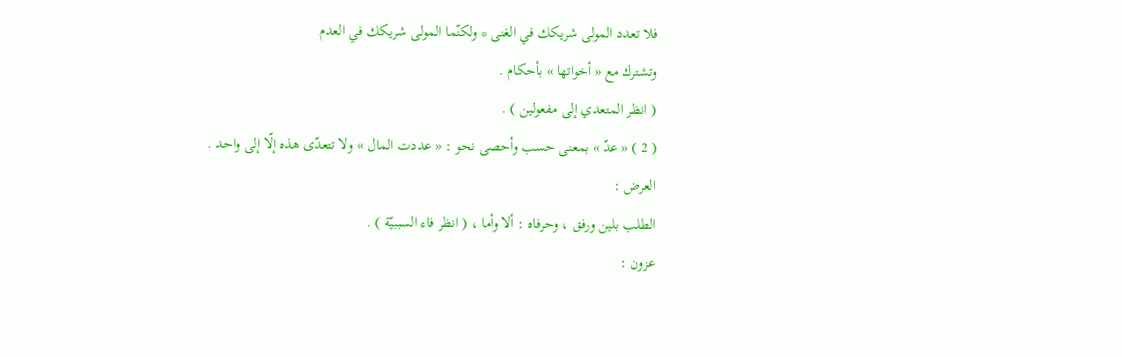فلا تعدد المولى شريكك في الغنى * ولكنّما المولى شريكك في العدم
وتشترك مع « أخواتها » بأحكام .
( انظر المتعدي إلى مفعولين ) .
( 2 ) « عدّ » بمعنى حسب وأحصى نحو : « عددت المال » ولا تتعدّى هذه إلّا إلى واحد .
العرض :
الطلب بلين ورفق ، وحرفاه : ألا وأما ، ( انظر فاء السببيّة ) .
عزون :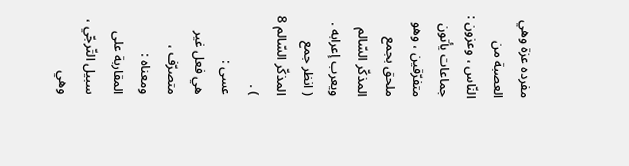مفرده عزة وهي العصبة من النّاس ، وعزون : جماعات يأتون متفرّقين ، وهو ملحق بجمع المذكّر السّالم ويعرب إعرابه .
( انظر جمع المذكّر السّالم 8 ) .
عسى :
هي فعل غير متصرّف ، ومعناه :
المقاربة على سبيل التّرجّي ، وهي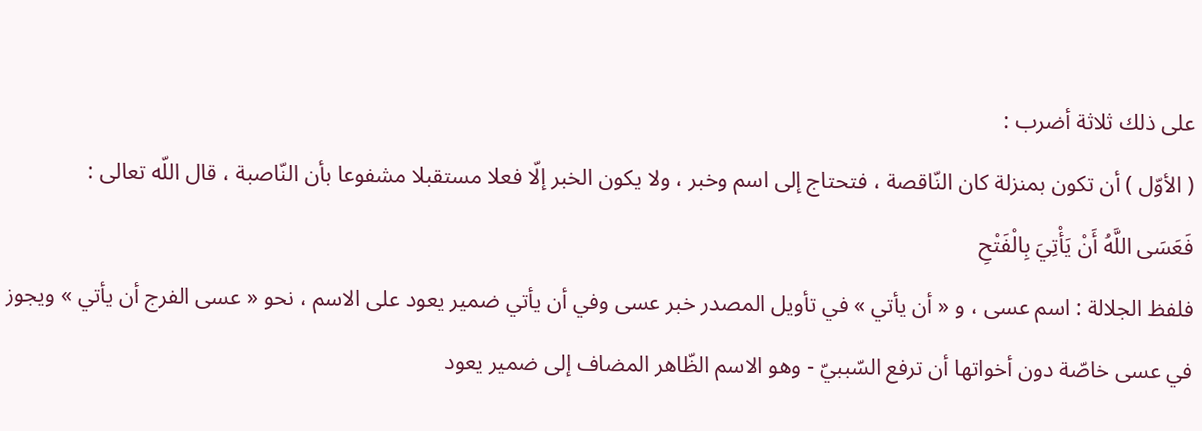على ذلك ثلاثة أضرب :
( الأوّل ) أن تكون بمنزلة كان النّاقصة ، فتحتاج إلى اسم وخبر ، ولا يكون الخبر إلّا فعلا مستقبلا مشفوعا بأن النّاصبة ، قال اللّه تعالى :
فَعَسَى اللَّهُ أَنْ يَأْتِيَ بِالْفَتْحِ
فلفظ الجلالة : اسم عسى ، و « أن يأتي » في تأويل المصدر خبر عسى وفي أن يأتي ضمير يعود على الاسم ، نحو « عسى الفرج أن يأتي » ويجوز في عسى خاصّة دون أخواتها أن ترفع السّببيّ - وهو الاسم الظّاهر المضاف إلى ضمير يعود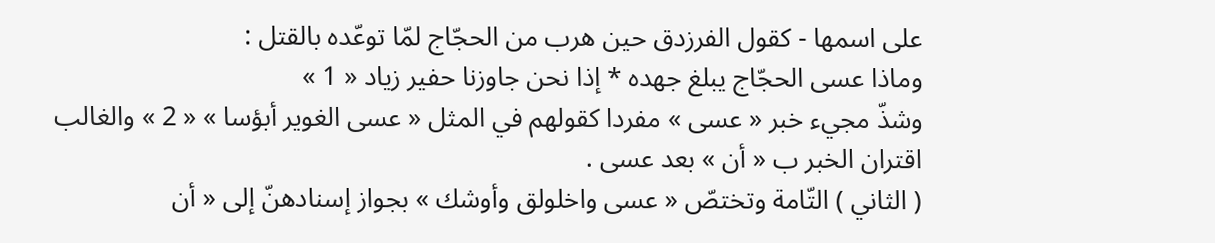على اسمها - كقول الفرزدق حين هرب من الحجّاج لمّا توعّده بالقتل :
وماذا عسى الحجّاج يبلغ جهده * إذا نحن جاوزنا حفير زياد « 1 »
وشذّ مجيء خبر « عسى » مفردا كقولهم في المثل « عسى الغوير أبؤسا » « 2 » والغالب اقتران الخبر ب « أن » بعد عسى .
( الثاني ) التّامة وتختصّ « عسى واخلولق وأوشك » بجواز إسنادهنّ إلى « أن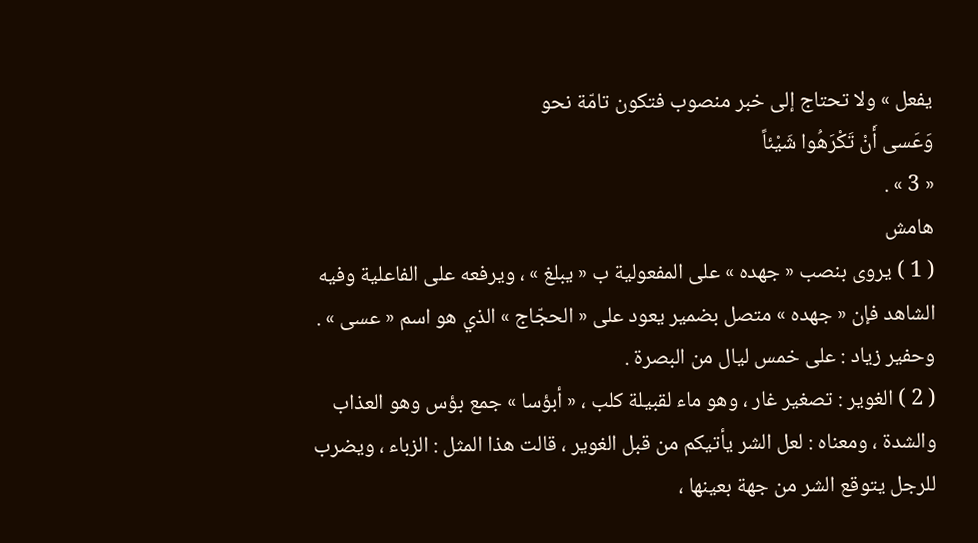يفعل » ولا تحتاج إلى خبر منصوب فتكون تامّة نحو
وَعَسى أَنْ تَكْرَهُوا شَيْئاً
« 3 » .
هامش
( 1 ) يروى بنصب « جهده » على المفعولية ب « يبلغ » ، ويرفعه على الفاعلية وفيه الشاهد فإن « جهده » متصل بضمير يعود على « الحجّاج » الذي هو اسم « عسى » . وحفير زياد : على خمس ليال من البصرة .
( 2 ) الغوير : تصغير غار ، وهو ماء لقبيلة كلب ، « أبؤسا » جمع بؤس وهو العذاب والشدة ، ومعناه : لعل الشر يأتيكم من قبل الغوير ، قالت هذا المثل : الزباء ، ويضرب للرجل يتوقع الشر من جهة بعينها ،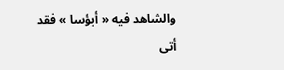والشاهد فيه « أبؤسا » فقد أتى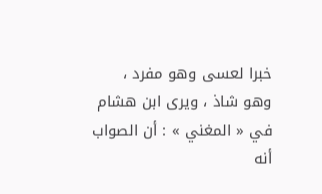خبرا لعسى وهو مفرد ، وهو شاذ ، ويرى ابن هشام في « المغني » : أن الصواب أنه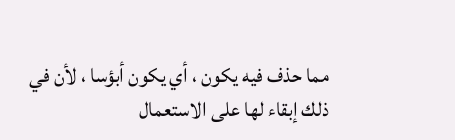مما حذف فيه يكون ، أي يكون أبؤسا ، لأن في ذلك إبقاء لها على الاستعمال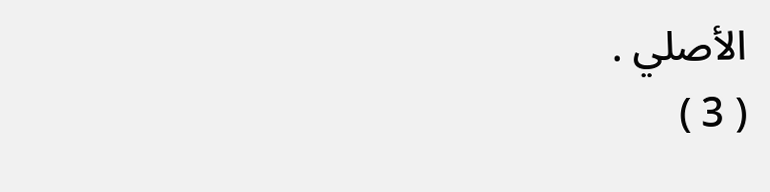الأصلي .
( 3 )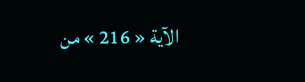الآية « 216 » من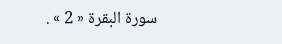سورة البقرة « 2 » .